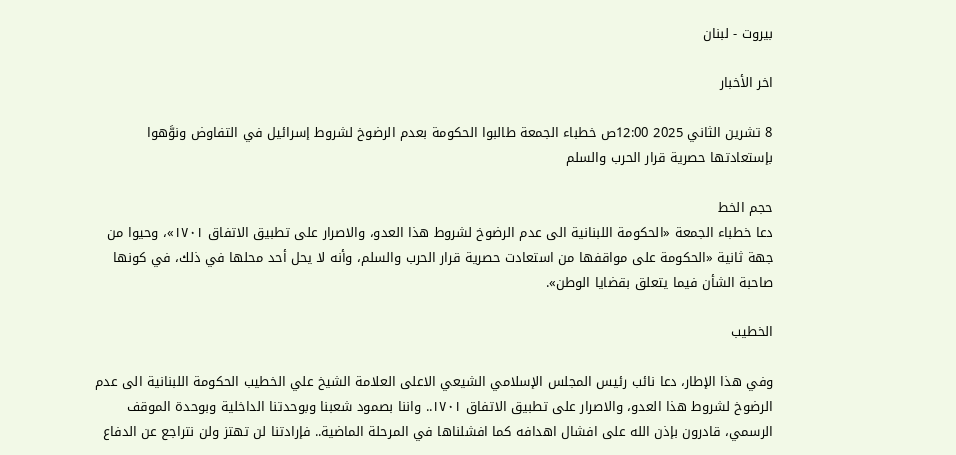بيروت - لبنان

اخر الأخبار

8 تشرين الثاني 2025 12:00ص خطباء الجمعة طالبوا الحكومة بعدم الرضوخ لشروط إسرائيل في التفاوض ونوَّهوا بإستعادتها حصرية قرار الحرب والسلم

حجم الخط
دعا خطباء الجمعة «الحكومة اللبنانية الى عدم الرضوخ لشروط هذا العدو، والاصرار على تطبيق الاتفاق ١٧٠١»، وحيوا من جهة ثانية «الحكومة على مواقفها من استعادت حصرية قرار الحرب والسلم، وأنه لا يحل أحد محلها في ذلك، في كونها صاحبة الشأن فيما يتعلق بقضايا الوطن».

الخطيب

وفي هذا الإطار، دعا نائب رئيس المجلس الإسلامي الشيعي الاعلى العلامة الشيخ علي الخطيب الحكومة اللبنانية الى عدم الرضوخ لشروط هذا العدو، والاصرار على تطبيق الاتفاق ١٧٠١.. واننا بصمود شعبنا وبوحدتنا الداخلية وبوحدة الموقف الرسمي، قادرون بإذن الله على افشال اهدافه كما افشلناها في المرحلة الماضية.. فإرادتنا لن تهتز ولن نتراجع عن الدفاع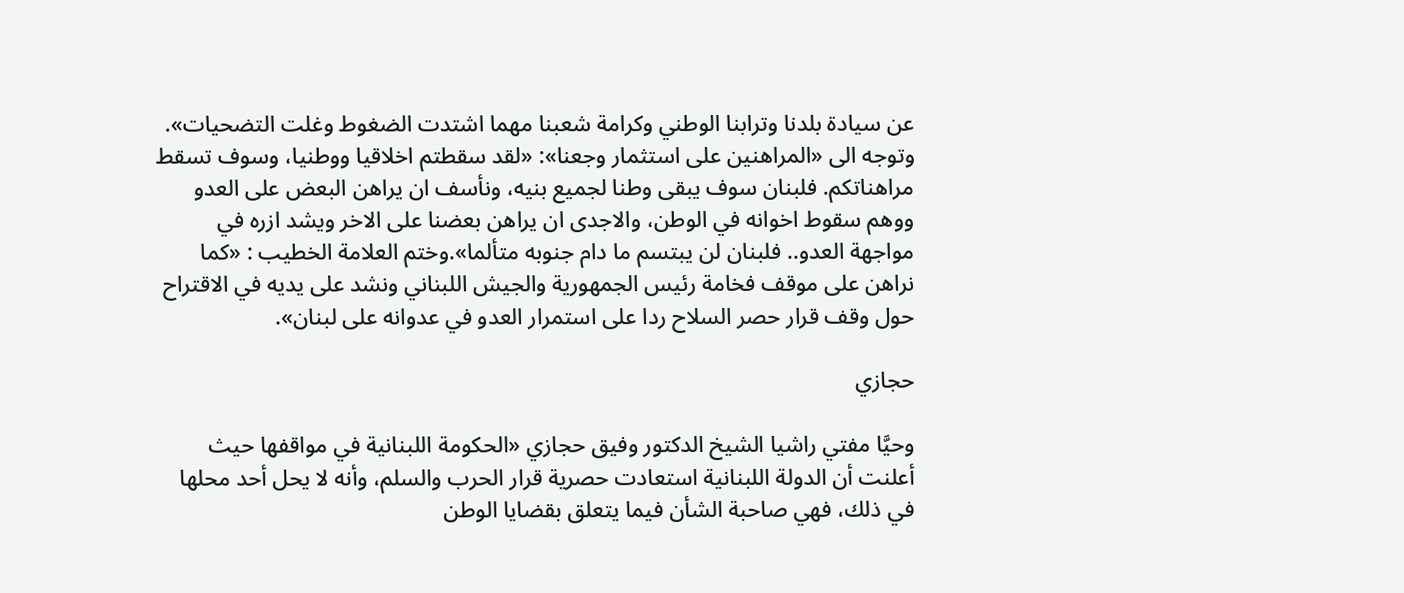عن سيادة بلدنا وترابنا الوطني وكرامة شعبنا مهما اشتدت الضغوط وغلت التضحيات».
وتوجه الى «المراهنين على استثمار وجعنا»: «لقد سقطتم اخلاقيا ووطنيا، وسوف تسقط مراهناتكم. فلبنان سوف يبقى وطنا لجميع بنيه، ونأسف ان يراهن البعض على العدو ووهم سقوط اخوانه في الوطن، والاجدى ان يراهن بعضنا على الاخر ويشد ازره في مواجهة العدو.. فلبنان لن يبتسم ما دام جنوبه متألما».وختم العلامة الخطيب : «كما نراهن على موقف فخامة رئيس الجمهورية والجيش اللبناني ونشد على يديه في الاقتراح حول وقف قرار حصر السلاح ردا على استمرار العدو في عدوانه على لبنان».

حجازي

وحيَّا مفتي راشيا الشيخ الدكتور وفيق حجازي «الحكومة اللبنانية في مواقفها حيث أعلنت أن الدولة اللبنانية استعادت حصرية قرار الحرب والسلم، وأنه لا يحل أحد محلها في ذلك، فهي صاحبة الشأن فيما يتعلق بقضايا الوطن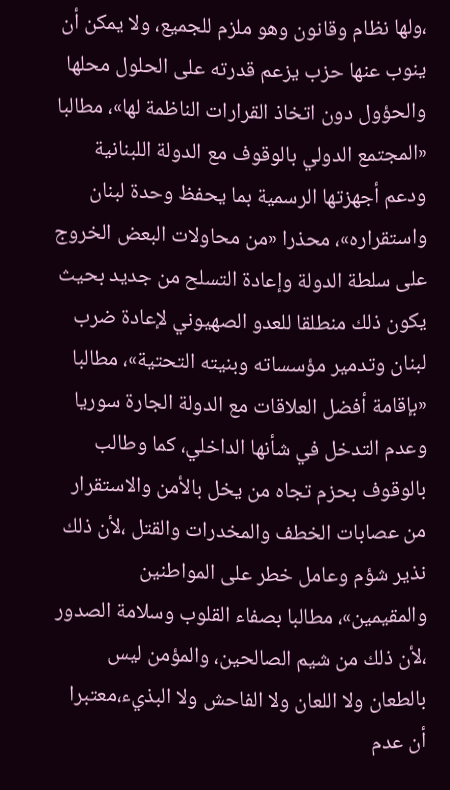،ولها نظام وقانون وهو ملزم للجميع، ولا يمكن أن ينوب عنها حزب يزعم قدرته على الحلول محلها والحؤول دون اتخاذ القرارات الناظمة لها»، مطالبا «المجتمع الدولي بالوقوف مع الدولة اللبنانية ودعم أجهزتها الرسمية بما يحفظ وحدة لبنان واستقراره»، محذرا «من محاولات البعض الخروج على سلطة الدولة وإعادة التسلح من جديد بحيث يكون ذلك منطلقا للعدو الصهيوني لإعادة ضرب لبنان وتدمير مؤسساته وبنيته التحتية»، مطالبا «بإقامة أفضل العلاقات مع الدولة الجارة سوريا وعدم التدخل في شأنها الداخلي، كما وطالب بالوقوف بحزم تجاه من يخل بالأمن والاستقرار من عصابات الخطف والمخدرات والقتل ،لأن ذلك نذير شؤم وعامل خطر على المواطنين والمقيمين»، مطالبا بصفاء القلوب وسلامة الصدور ،لأن ذلك من شيم الصالحين، والمؤمن ليس بالطعان ولا اللعان ولا الفاحش ولا البذيء،معتبرا أن عدم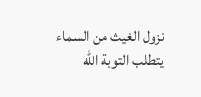نزول الغيث من السماء يتطلب التوبة الله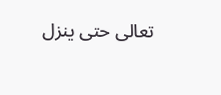تعالى حتى ينزل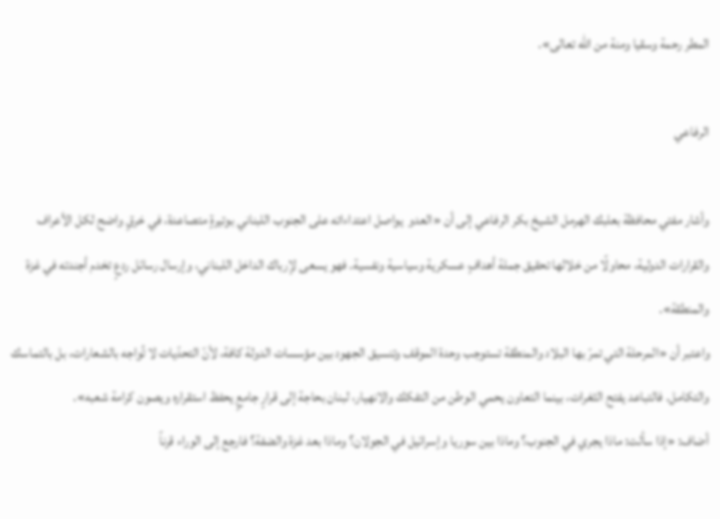المطر رحمة وسقيا ومنة من الله تعالى».

الرفاعي

وأشار مفتي محافظة بعلبك الهرمل الشيخ بكر الرفاعي إلى أن «العدو  يواصل اعتداءاته على الجنوب اللبناني بوتيرةٍ متصاعدة، في خرقٍ واضح لكل الأعراف والقرارات الدولية، محاولًا من خلالها تحقيق جملة أهدافٍ عسكرية وسياسية ونفسية. فهو يسعى لإرباك الداخل اللبناني، وإرسال رسائل ردعٍ تخدم أجندته في غزة والمنطقة».
واعتبر أن «المرحلة التي تمرّ بها البلاد والمنطقة تستوجب وحدة الموقف وتنسيق الجهود بين مؤسسات الدولة كافة، لأنّ التحدّيات لا تُواجه بالشعارات، بل بالتماسك والتكامل. فالتباعد يفتح الثغرات، بينما التعاون يحمي الوطن من التفكك والانهيار، لبنان بحاجة إلى قرارٍ جامعٍ يحفظ استقراره ويصون كرامة شعبه».
أضاف: «إذا سألت: ماذا يجري في الجنوب؟ وماذا بين سوريا وإسرائيل في الجولان؟ وماذا بعد غزة والضفة؟ فارجع إلى الوراء قرناً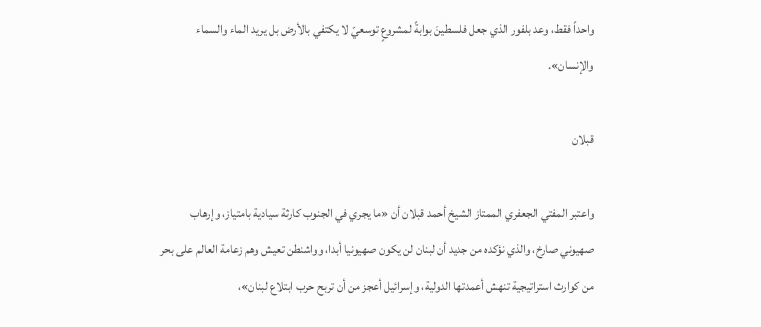واحداً فقط، وعد بلفور الذي جعل فلسطينَ بوابةً لمشروعٍ توسعيّ لا يكتفي بالأرض بل يريد الماء والسماء والإنسان».

قبلان

واعتبر المفتي الجعفري الممتاز الشيخ أحمد قبلان أن «ما يجري في الجنوب كارثة سيادية بامتياز، وإرهاب صهيوني صارخ، والذي نؤكده من جديد أن لبنان لن يكون صهيونيا أبدا، وواشنطن تعيش وهم زعامة العالم على بحر من كوارث استراتيجية تنهش أعمدتها الدولية، وإسرائيل أعجز من أن تربح حرب ابتلاع لبنان»،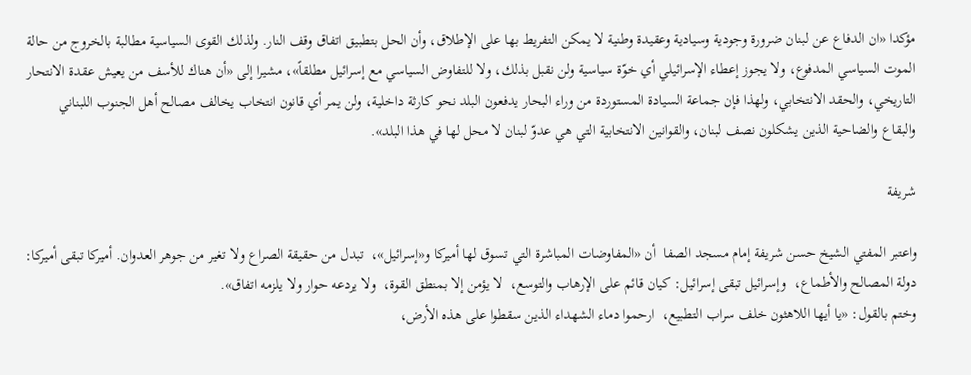مؤكدا «ان الدفاع عن لبنان ضرورة وجودية وسيادية وعقيدة وطنية لا يمكن التفريط بها على الإطلاق، وأن الحل بتطبيق اتفاق وقف النار. ولذلك القوى السياسية مطالبة بالخروج من حالة الموت السياسي المدفوع، ولا يجوز إعطاء الإسرائيلي أي خوّة سياسية ولن نقبل بذلك، ولا للتفاوض السياسي مع إسرائيل مطلقاً»، مشيرا إلى «أن هناك للأسف من يعيش عقدة الانتحار التاريخي، والحقد الانتخابي، ولهذا فإن جماعة السيادة المستوردة من وراء البحار يدفعون البلد نحو كارثة داخلية، ولن يمر أي قانون انتخاب يخالف مصالح أهل الجنوب اللبناني والبقاع والضاحية الذين يشكلون نصف لبنان، والقوانين الانتخابية التي هي عدوّ لبنان لا محل لها في هذا البلد».

شريفة

واعتبر المفتي الشيخ حسن شريفة إمام مسجد الصفا  أن «المفاوضات المباشرة التي تسوق لها أميركا و«إسرائيل»،  تبدل من حقيقة الصراع ولا تغير من جوهر العدوان. أميركا تبقى أميركا: دولة المصالح والأطماع،  وإسرائيل تبقى إسرائيل: كيان قائم على الإرهاب والتوسع،  لا يؤمن إلا بمنطق القوة،  ولا يردعه حوار ولا يلزمه اتفاق».
وختم بالقول: «يا أيها اللاهثون خلف سراب التطبيع،  ارحموا دماء الشهداء الذين سقطوا على هذه الأرض،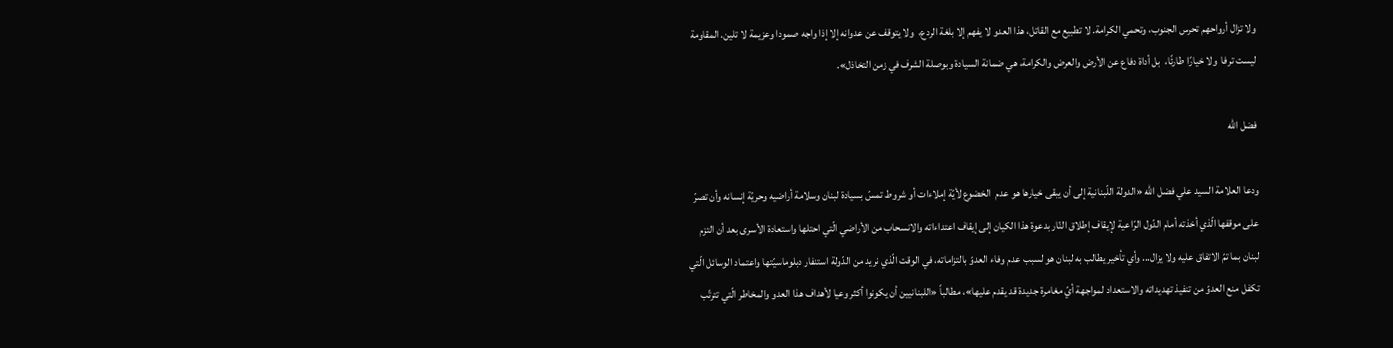ولا تزال أرواحهم تحرس الجنوب، وتحمي الكرامة. لا تطبيع مع القاتل، هذا العدو لا يفهم إلا بلغة الردع،  ولا يتوقف عن عدوانه إلا إذا واجه صمودا وعزيمة لا تلين. المقاومة ليست ترفا  ولا خيارًا طارئًا،  بل أداة دفاع عن الأرض والعرض والكرامة، هي ضمانة السيادة وبوصلة الشرف في زمن التخاذل».

فضل الله

ودعا العلامة السيد علي فضل الله «الدولة اللّبنانية إلى أن يبقى خيارها هو عدم  الخضوع لأيّة إملاءات أو شروط تمسّ بسيادة لبنان وسلامة أراضيه وحريّة إنسانه وأن تصرّ على موقفها الّذي أخذته أمام الدّول الرّاعية لإيقاف إطلاق النّار بدعوة هذا الكيان إلى إيقاف اعتداءاته والانسحاب من الأراضي الّتي احتلها واستعادة الأسرى بعد أن التزم لبنان بما تمّ الاتفاق عليه ولا يزال... وأي تأخير يطالب به لبنان هو لسبب عدم وفاء العدوّ بالتزاماته، في الوقت الّذي نريد من الدّولة استنفار دبلوماسيّتها واعتماد الوسائل الّتي تكفل منع العدوّ من تنفيذ تهديداته والاستعداد لمواجهة أيّ مغامرة جديدة قد يقدم عليها»، مطالباً «اللبنانيين أن يكونوا أكثر وعيا لأهداف هذا العدو والمخاطر الّتي تترتّب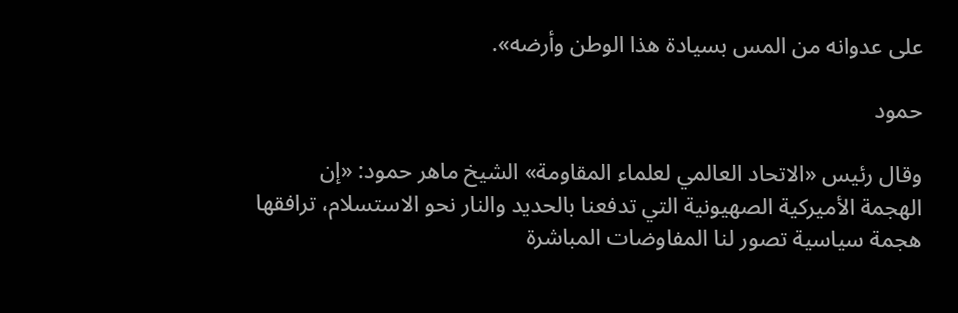على عدوانه من المس بسيادة هذا الوطن وأرضه».

حمود

وقال رئيس «الاتحاد العالمي لعلماء المقاومة» الشيخ ماهر حمود: «إن الهجمة الأميركية الصهيونية التي تدفعنا بالحديد والنار نحو الاستسلام، ترافقها هجمة سياسية تصور لنا المفاوضات المباشرة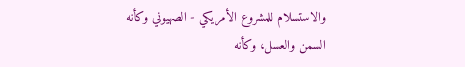والاستسلام للمشروع الأمريكي - الصهيوني وكأنه السمن والعسل، وكأنه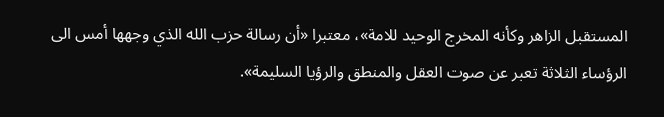المستقبل الزاهر وكأنه المخرج الوحيد للامة»، معتبرا «أن رسالة حزب الله الذي وجهها أمس الى الرؤساء الثلاثة تعبر عن صوت العقل والمنطق والرؤيا السليمة».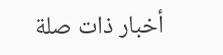أخبار ذات صلة